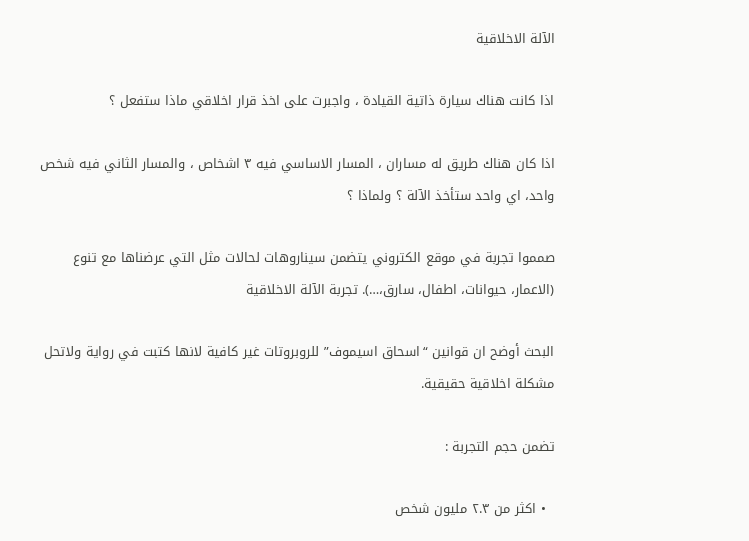الآلة الاخلاقية

اذا كانت هناك سيارة ذاتية القيادة ، واجبرت على اخذ قرار اخلاقي ماذا ستفعل ؟

اذا كان هناك طريق له مساران ، المسار الاساسي فيه ٣ اشخاص ، والمسار الثاني فيه شخص واحد، اي واحد ستأخذ الآلة ؟ ولماذا ؟

صمموا تجربة في موقع الكتروني يتضمن سيناروهات لحالات مثل التي عرضناها مع تنوع (الاعمار، حيوانات، اطفال، سارق،…). تجربة الآلة الاخلاقية

البحث أوضح ان قوانين “اسحاق اسيموف” للروبروتات غير كافية لانها كتبت في رواية ولاتحل مشكلة اخلاقية حقيقية.

تضمن حجم التجربة :

  • اكثر من ٢.٣ مليون شخص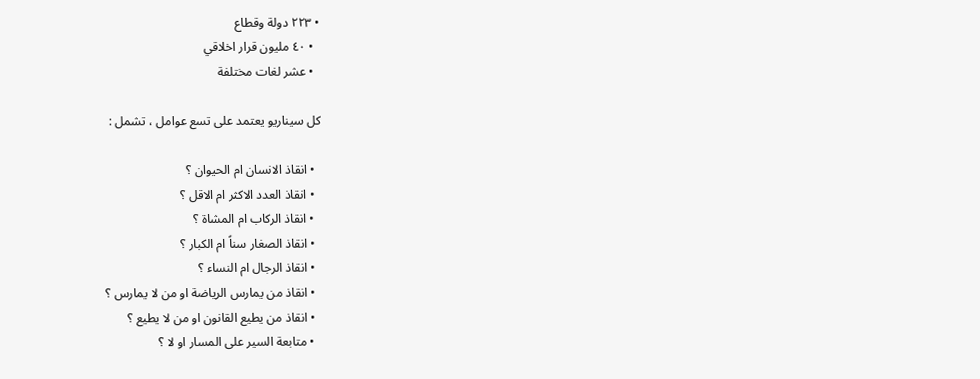• ٢٢٣ دولة وقطاع
  • ٤٠ مليون قرار اخلاقي
  • عشر لغات مختلفة

كل سيناريو يعتمد على تسع عوامل ، تشمل :

  • انقاذ الانسان ام الحيوان ؟
  • انقاذ العدد الاكثر ام الاقل ؟
  • انقاذ الركاب ام المشاة ؟
  • انقاذ الصغار سناً ام الكبار ؟
  • انقاذ الرجال ام النساء ؟
  • انقاذ من يمارس الرياضة او من لا يمارس ؟
  • انقاذ من يطيع القانون او من لا يطيع ؟
  • متابعة السير على المسار او لا ؟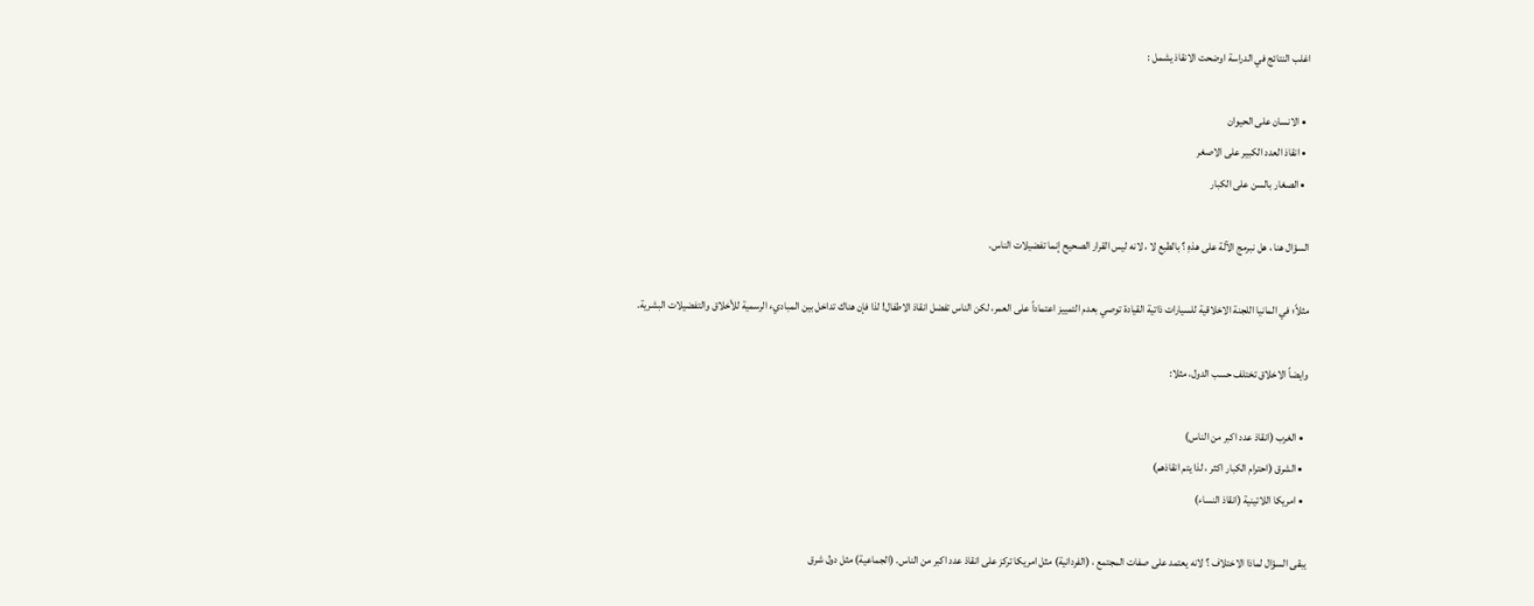اغلب النتائج في الدراسة اوضحت الانقاذ يشمل :

  • الانسان على الحيوان
  • انقاذ العدد الكبير على الاصغر
  • الصغار بالسن على الكبار

السؤال هنا ، هل نبرمج الآلة على هذهِ ؟ بالطبع لا ، لانه ليس القرار الصحيح إنما تفضيلات الناس.

مثلاً؛ في المانيا اللجنة الاخلاقية للسيارات ذاتية القيادة توصي بعدم التمييز اعتماداً على العمر، لكن الناس تفضل انقاذ الاطفال! لذا فإن هناك تداخل بين المباديء الرسمية للأخلاق والتفضيلات البشرية.

وايضاً الاخلاق تختلف حسب الدول، مثلا:

  • الغرب (انقاذ عدد اكبر من الناس)
  • الشرق (احترام الكبار اكثر ، لذا يتم انقاذهم)
  • امريكا اللاتينية (انقاذ النساء)

يبقى السؤال لماذا الاختلاف ؟ لانه يعتمد على صفات المجتمع ، (الفردانية) مثل امريكا تركز على انقاذ عدد اكبر من الناس. (الجماعية) مثل دول شرق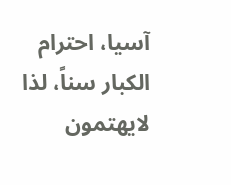آسيا، احترام الكبار سناً، لذا لايهتمون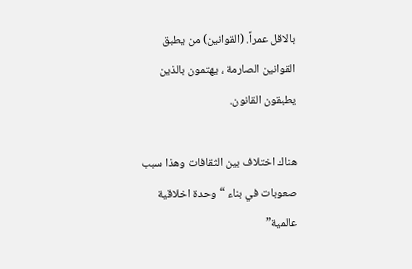بالاقل عمراً. (القوانين) من يطبق القوانين الصارمة ، يهتمون بالذين يطبقون القانون.

هناك اختلاف بين الثقافات وهذا سبب صعوبات في بناء “وحدة اخلاقية عالمية”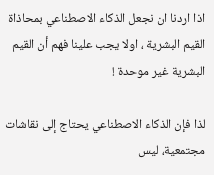اذا اردنا ان نجعل الذكاء الاصطناعي بمحاذاة القيم البشرية ، اولا يجب علينا فهم أن القيم البشرية غير موحدة !

لذا فإن الذكاء الاصطناعي يحتاج إلى نقاشات مجتمعية، ليس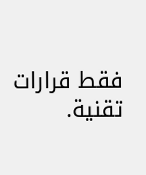فقط قرارات تقنية.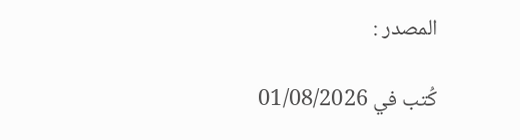المصدر :

كُتب في 01/08/2026